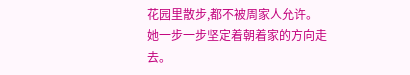花园里散步,都不被周家人允许。
她一步一步坚定着朝着家的方向走去。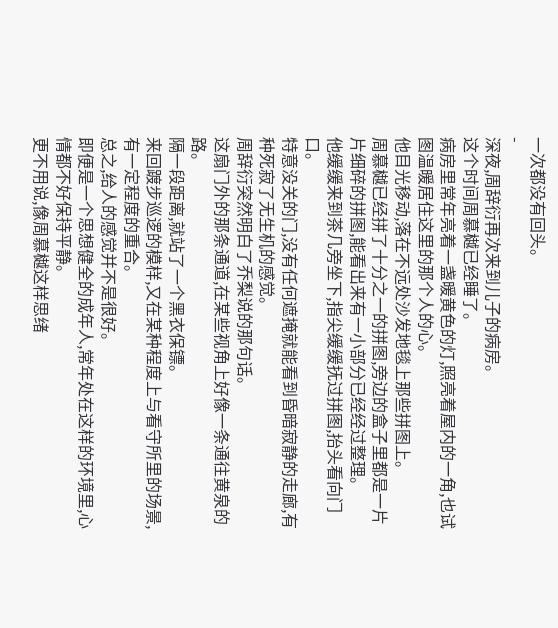一次都没有回头。
-
深夜,周辞衍再次来到儿子的病房。
这个时间周慕樾已经睡了。
病房里常年亮着一盏暖黄色的灯,照亮着屋内的一角,也试图温暖居住这里的那个人的心。
他目光移动,落在不远处沙发地毯上那些拼图上。
周慕樾已经拼了十分之一的拼图,旁边的盒子里都是一片片细碎的拼图,能看出来有一小部分已经经过整理。
他缓缓来到茶几旁坐下,指尖缓缓抚过拼图,抬头看向门口。
特意没关的门,没有任何遮掩就能看到昏暗寂静的走廊,有种死寂了无生机的感觉。
周辞衍突然明白了乔梨说的那句话。
这扇门外的那条通道,在某些视角上好像一条通往黄泉的路。
隔一段距离,就站了一个黑衣保镖。
来回踱步巡逻的模样,又在某种程度上与看守所里的场景,有一定程度的重合。
总之,给人的感觉并不是很好。
即便是一个思想健全的成年人,常年处在这样的环境里,心情都不好保持平静。
更不用说,像周慕樾这样思绪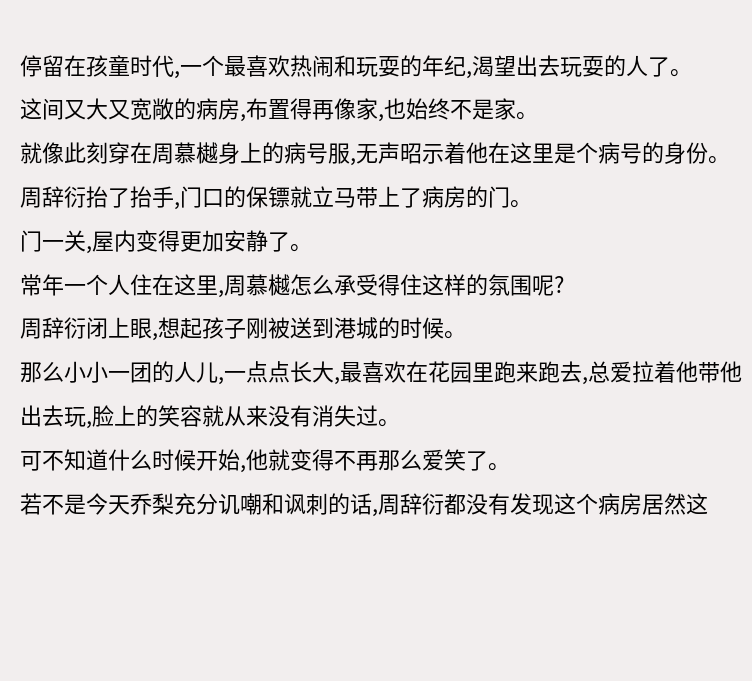停留在孩童时代,一个最喜欢热闹和玩耍的年纪,渴望出去玩耍的人了。
这间又大又宽敞的病房,布置得再像家,也始终不是家。
就像此刻穿在周慕樾身上的病号服,无声昭示着他在这里是个病号的身份。
周辞衍抬了抬手,门口的保镖就立马带上了病房的门。
门一关,屋内变得更加安静了。
常年一个人住在这里,周慕樾怎么承受得住这样的氛围呢?
周辞衍闭上眼,想起孩子刚被送到港城的时候。
那么小小一团的人儿,一点点长大,最喜欢在花园里跑来跑去,总爱拉着他带他出去玩,脸上的笑容就从来没有消失过。
可不知道什么时候开始,他就变得不再那么爱笑了。
若不是今天乔梨充分讥嘲和讽刺的话,周辞衍都没有发现这个病房居然这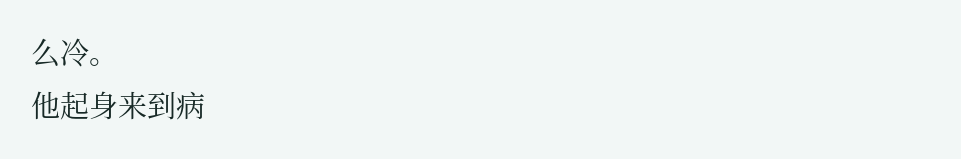么冷。
他起身来到病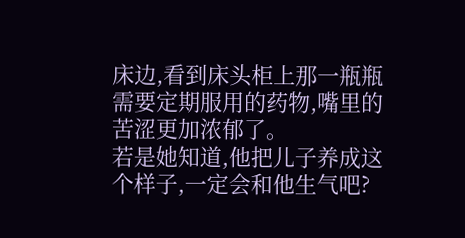床边,看到床头柜上那一瓶瓶需要定期服用的药物,嘴里的苦涩更加浓郁了。
若是她知道,他把儿子养成这个样子,一定会和他生气吧?